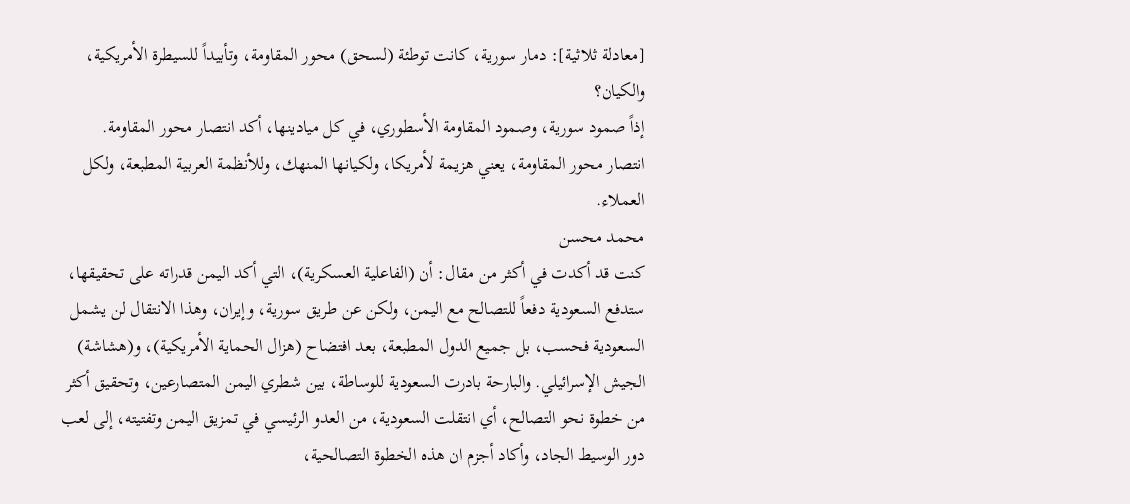[معادلة ثلاثية]: دمار سورية، كانت توطئة (لسحق) محور المقاومة، وتأبيداً للسيطرة الأمريكية، والكيان؟
إذاً صمود سورية، وصمود المقاومة الأسطوري، في كل ميادينها، أكد انتصار محور المقاومة.
انتصار محور المقاومة، يعني هزيمة لأمريكا، ولكيانها المنهك، وللأنظمة العربية المطبعة، ولكل العملاء.
محمد محسن
كنت قد أكدت في أكثر من مقال: أن (الفاعلية العسكرية)، التي أكد اليمن قدراته على تحقيقها، ستدفع السعودية دفعاً للتصالح مع اليمن، ولكن عن طريق سورية، وإيران، وهذا الانتقال لن يشمل السعودية فحسب، بل جميع الدول المطبعة، بعد افتضاح (هزال الحماية الأمريكية)، و(هشاشة) الجيش الإسرائيلي. والبارحة بادرت السعودية للوساطة، بين شطري اليمن المتصارعين، وتحقيق أكثر من خطوة نحو التصالح، أي انتقلت السعودية، من العدو الرئيسي في تمزيق اليمن وتفتيته، إلى لعب دور الوسيط الجاد، وأكاد أجزم ان هذه الخطوة التصالحية،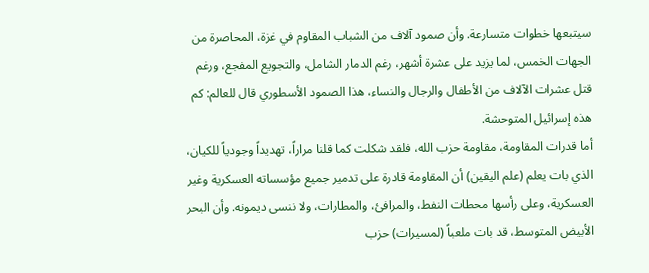سيتبعها خطوات متسارعة. وأن صمود آلاف من الشباب المقاوم في غزة، المحاصرة من الجهات الخمس، لما يزيد على عشرة أشهر، رغم الدمار الشامل، والتجويع المفجع، ورغم قتل عشرات الآلاف من الأطفال والرجال والنساء، هذا الصمود الأسطوري قال للعالم: كم هذه إسرائيل المتوحشة.
أما قدرات المقاومة، مقاومة حزب الله، فلقد شكلت كما قلنا مراراً، تهديداً وجودياً للكيان، الذي بات يعلم (علم اليقين) أن المقاومة قادرة على تدمير جميع مؤسساته العسكرية وغير العسكرية، وعلى رأسها محطات النفط، والمرافئ، والمطارات، ولا ننسى ديمونه. وأن البحر الأبيض المتوسط، قد بات ملعباً (لمسيرات) حزب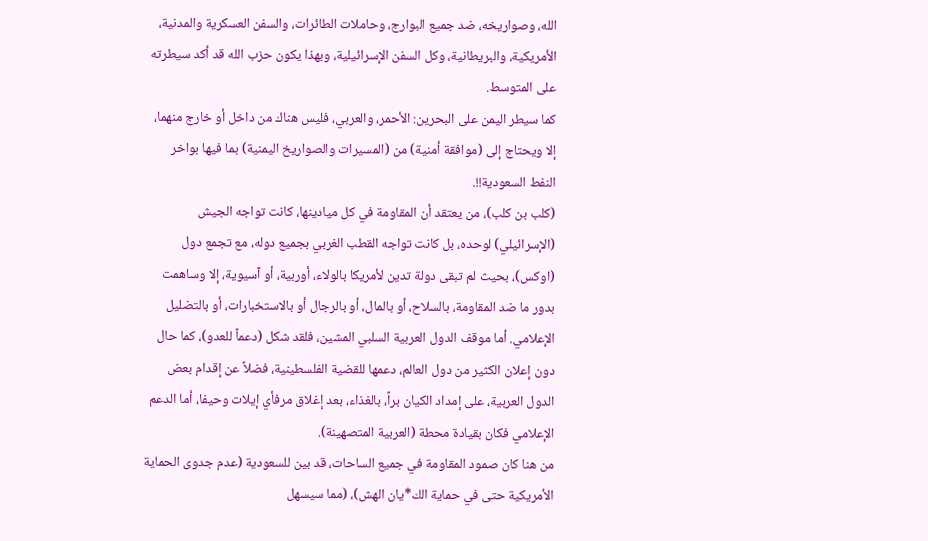الله، وصواريخه، ضد جميع البوارج، وحاملات الطائرات، والسفن العسكرية والمدنية، الأمريكية، والبريطانية، وكل السفن الإسرائيلية، وبهذا يكون حزب الله قد أكد سيطرته على المتوسط.
كما سيطر اليمن على البحرين: الأحمر، والعربي، فليس هناك من داخل أو خارج منهما، إلا ويحتاج إلى (موافقة أمنية) من (المسيرات والصواريخ اليمنية) بما فيها بواخر النفط السعودية!!.
(كلب بن كلب)، من يعتقد أن المقاومة في كل ميادينها، كانت تواجه الجيش (الإسرائيلي) لوحده، بل كانت تواجه القطب الغربي بجميع دوله، مع تجمع دول (اوكس)، بحيث لم تبقى دولة تدين لأمريكا بالولاء، أوربية، أو آسيوية، إلا وساهمت بدور ما ضد المقاومة، بالسلاح، أو بالمال، أو بالرجال أو بالاستخبارات، أو بالتضليل الإعلامي. أما موقف الدول العربية السلبي المشين، فلقد شكل (دعماً للعدو)، كما حال دون إعلان الكثير من دول العالم، دعمها للقضية الفلسطينية، فضلاً عن إقدام بعض الدول العربية، على إمداد الكيان براً، بالغذاء، بعد إغلاق مرفأي إيلات وحيفا، أما الدعم الإعلامي فكان بقيادة محطة (العربية المتصهينة).
من هنا كان صمود المقاومة في جميع الساحات، قد بين للسعودية (عدم جدوى الحماية الأمريكية حتى في حماية الك*يان الهش)، (مما سيسهل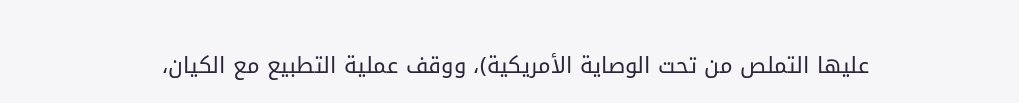عليها التملص من تحت الوصاية الأمريكية)، ووقف عملية التطبيع مع الكيان،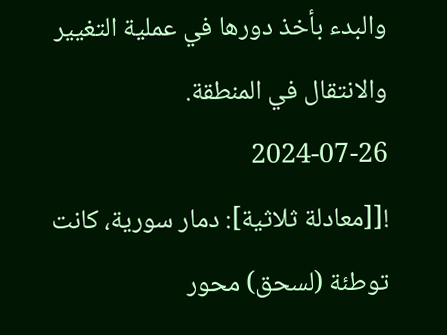والبدء بأخذ دورها في عملية التغيير والانتقال في المنطقة.
2024-07-26
![[معادلة ثلاثية]: دمار سورية، كانت توطئة (لسحق) محور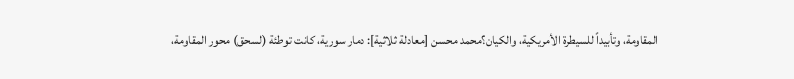المقاومة، وتأبيداً للسيطرة الأمريكية، والكيان؟محمد محسن [معادلة ثلاثية]: دمار سورية، كانت توطئة (لسحق) محور المقاومة،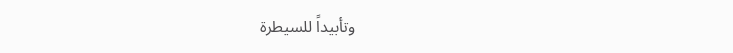وتأبيداً للسيطرة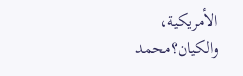الأمريكية، والكيان؟محمد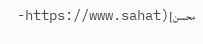محسن](https://www.sahat-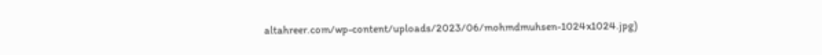altahreer.com/wp-content/uploads/2023/06/mohmdmuhsen-1024x1024.jpg)